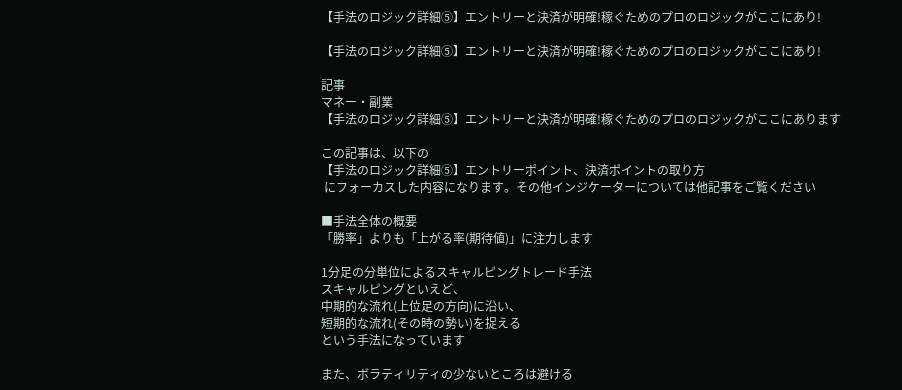【手法のロジック詳細⑤】エントリーと決済が明確!稼ぐためのプロのロジックがここにあり!

【手法のロジック詳細⑤】エントリーと決済が明確!稼ぐためのプロのロジックがここにあり!

記事
マネー・副業
【手法のロジック詳細⑤】エントリーと決済が明確!稼ぐためのプロのロジックがここにあります

この記事は、以下の
【手法のロジック詳細⑤】エントリーポイント、決済ポイントの取り方
 にフォーカスした内容になります。その他インジケーターについては他記事をご覧ください

■手法全体の概要
「勝率」よりも「上がる率(期待値)」に注力します

1分足の分単位によるスキャルピングトレード手法
スキャルピングといえど、
中期的な流れ(上位足の方向)に沿い、
短期的な流れ(その時の勢い)を捉える
という手法になっています

また、ボラティリティの少ないところは避ける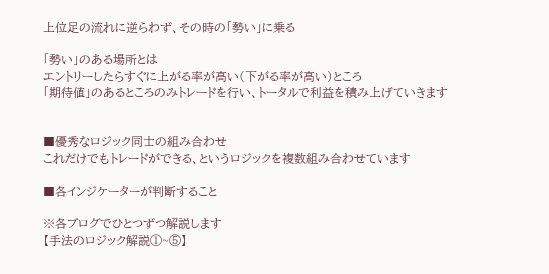上位足の流れに逆らわず、その時の「勢い」に乗る

「勢い」のある場所とは
エントリーしたらすぐに上がる率が高い(下がる率が高い)ところ
「期待値」のあるところのみトレードを行い、トータルで利益を積み上げていきます


■優秀なロジック同士の組み合わせ
これだけでもトレードができる、というロジックを複数組み合わせています

■各インジケーターが判断すること

※各ブログでひとつずつ解説します
【手法のロジック解説①~⑤】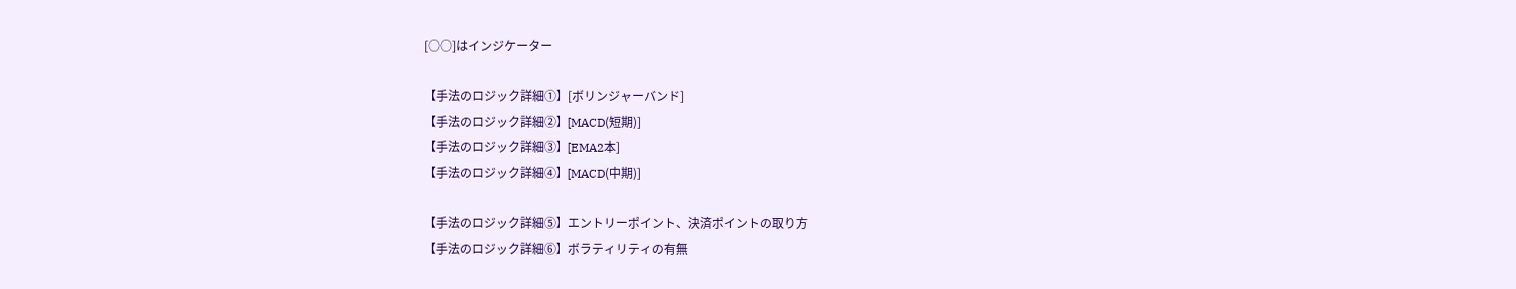[○○]はインジケーター

【手法のロジック詳細①】[ボリンジャーバンド]
【手法のロジック詳細②】[MACD(短期)]
【手法のロジック詳細③】[EMA2本]
【手法のロジック詳細④】[MACD(中期)]

【手法のロジック詳細⑤】エントリーポイント、決済ポイントの取り方
【手法のロジック詳細⑥】ボラティリティの有無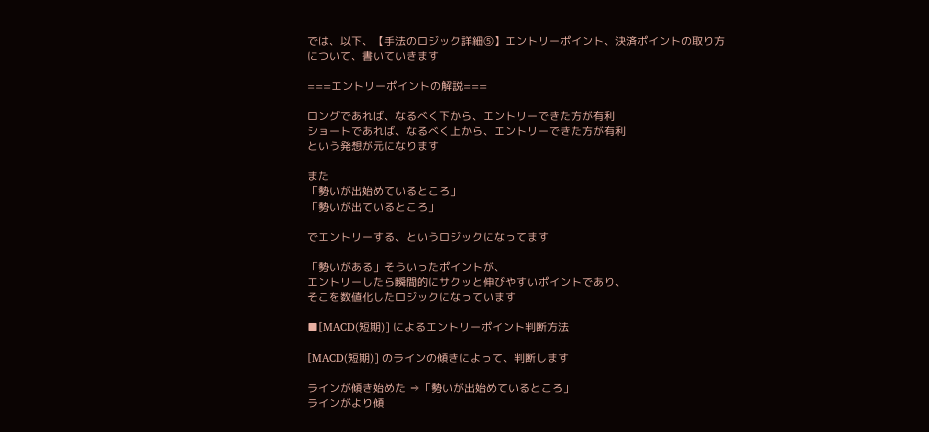では、以下、【手法のロジック詳細⑤】エントリーポイント、決済ポイントの取り方
について、書いていきます

===エントリーポイントの解説===

ロングであれば、なるべく下から、エントリーできた方が有利
ショートであれば、なるべく上から、エントリーできた方が有利
という発想が元になります

また
「勢いが出始めているところ」
「勢いが出ているところ」

でエントリーする、というロジックになってます

「勢いがある」そういったポイントが、
エントリーしたら瞬間的にサクッと伸びやすいポイントであり、
そこを数値化したロジックになっています

■[MACD(短期)] によるエントリーポイント判断方法

[MACD(短期)] のラインの傾きによって、判断します

ラインが傾き始めた ⇒「勢いが出始めているところ」
ラインがより傾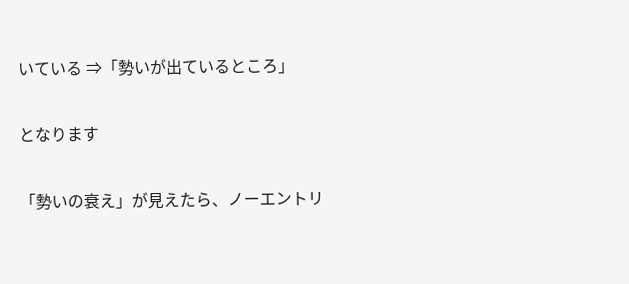いている ⇒「勢いが出ているところ」

となります

「勢いの衰え」が見えたら、ノーエントリ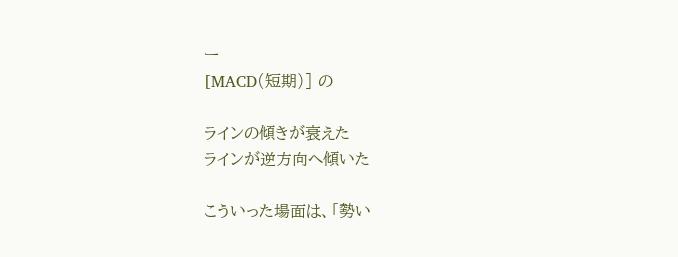ー
[MACD(短期)] の

ラインの傾きが衰えた
ラインが逆方向へ傾いた

こういった場面は、「勢い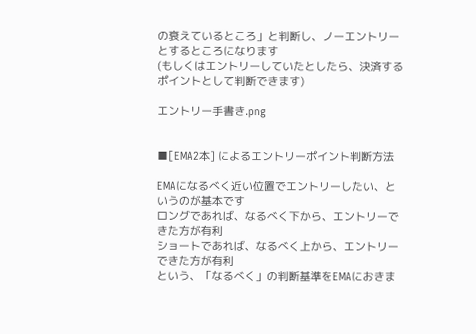の衰えているところ」と判断し、ノーエントリーとするところになります
(もしくはエントリーしていたとしたら、決済するポイントとして判断できます)

エントリー手書き.png


■[EMA2本] によるエントリーポイント判断方法

EMAになるべく近い位置でエントリーしたい、というのが基本です
ロングであれば、なるべく下から、エントリーできた方が有利
ショートであれば、なるべく上から、エントリーできた方が有利
という、「なるべく」の判断基準をEMAにおきま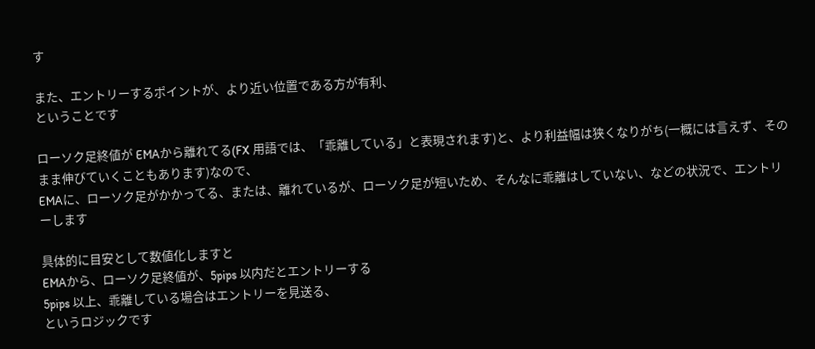す

また、エントリーするポイントが、より近い位置である方が有利、
ということです

ローソク足終値が EMAから離れてる(FX 用語では、「乖離している」と表現されます)と、より利益幅は狭くなりがち(一概には言えず、そのまま伸びていくこともあります)なので、
EMAに、ローソク足がかかってる、または、離れているが、ローソク足が短いため、そんなに乖離はしていない、などの状況で、エントリーします

具体的に目安として数値化しますと
EMAから、ローソク足終値が、5pips 以内だとエントリーする
5pips 以上、乖離している場合はエントリーを見送る、
というロジックです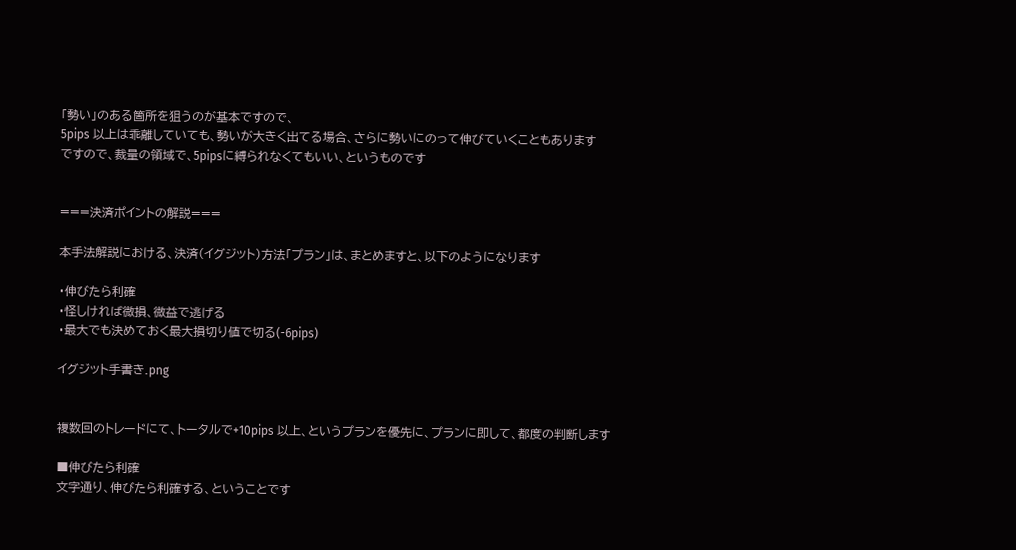「勢い」のある箇所を狙うのが基本ですので、
5pips 以上は乖離していても、勢いが大きく出てる場合、さらに勢いにのって伸びていくこともあります
ですので、裁量の領域で、5pipsに縛られなくてもいい、というものです


===決済ポイントの解説===

本手法解説における、決済(イグジット)方法「プラン」は、まとめますと、以下のようになります

・伸びたら利確
・怪しければ微損、微益で逃げる
・最大でも決めておく最大損切り値で切る(-6pips)

イグジット手書き.png


複数回のトレードにて、トータルで+10pips 以上、というプランを優先に、プランに即して、都度の判断します

■伸びたら利確
文字通り、伸びたら利確する、ということです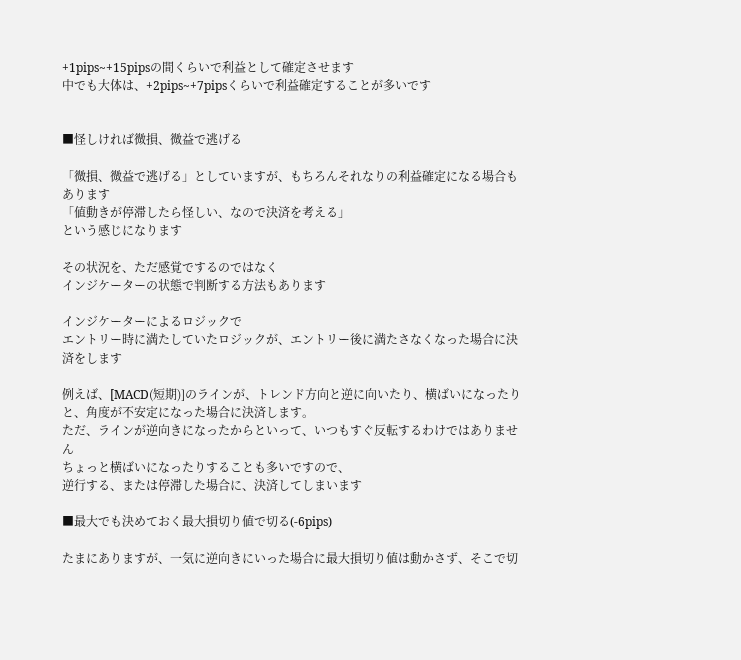+1pips~+15pipsの間くらいで利益として確定させます
中でも大体は、+2pips~+7pipsくらいで利益確定することが多いです


■怪しければ微損、微益で逃げる

「微損、微益で逃げる」としていますが、もちろんそれなりの利益確定になる場合もあります
「値動きが停滞したら怪しい、なので決済を考える」
という感じになります

その状況を、ただ感覚でするのではなく
インジケーターの状態で判断する方法もあります

インジケーターによるロジックで
エントリー時に満たしていたロジックが、エントリー後に満たさなくなった場合に決済をします

例えば、[MACD(短期)]のラインが、トレンド方向と逆に向いたり、横ばいになったりと、角度が不安定になった場合に決済します。
ただ、ラインが逆向きになったからといって、いつもすぐ反転するわけではありません
ちょっと横ばいになったりすることも多いですので、
逆行する、または停滞した場合に、決済してしまいます

■最大でも決めておく最大損切り値で切る(-6pips)

たまにありますが、一気に逆向きにいった場合に最大損切り値は動かさず、そこで切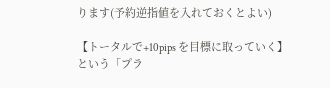ります(予約逆指値を入れておくとよい)

【トータルで+10pips を目標に取っていく】
という「プラ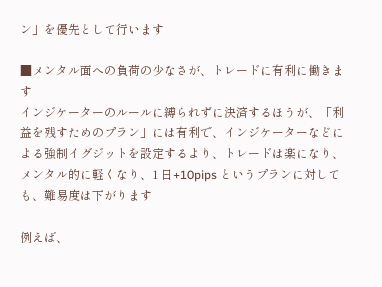ン」を優先として行います

■メンタル面への負荷の少なさが、トレードに有利に働きます
インジケーターのルールに縛られずに決済するほうが、「利益を残すためのプラン」には有利で、インジケーターなどによる強制イグジットを設定するより、トレードは楽になり、メンタル的に軽くなり、1 日+10pips というプランに対しても、難易度は下がります

例えば、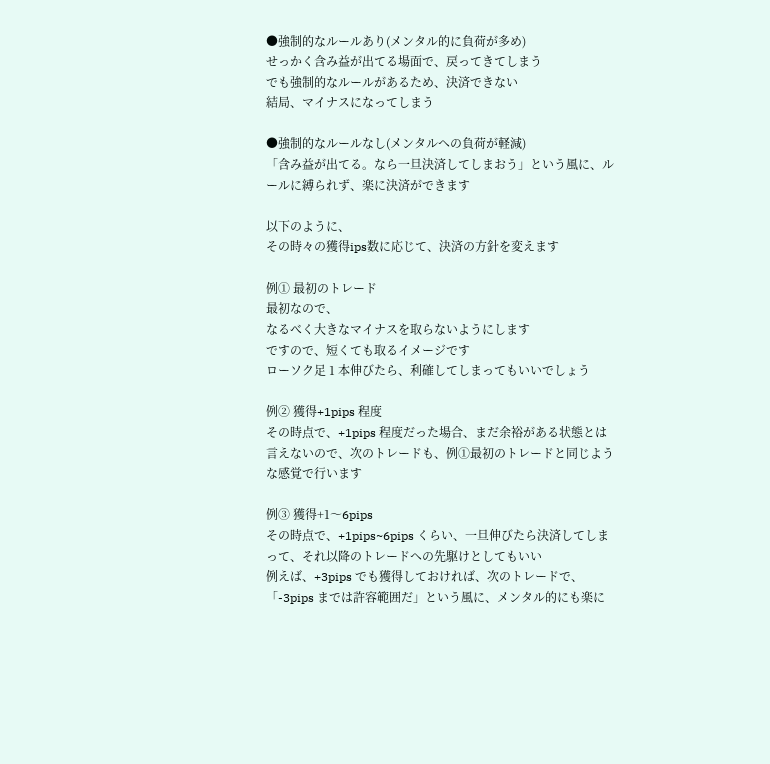●強制的なルールあり(メンタル的に負荷が多め)
せっかく含み益が出てる場面で、戻ってきてしまう
でも強制的なルールがあるため、決済できない
結局、マイナスになってしまう

●強制的なルールなし(メンタルへの負荷が軽減)
「含み益が出てる。なら一旦決済してしまおう」という風に、ルールに縛られず、楽に決済ができます

以下のように、
その時々の獲得ips数に応じて、決済の方針を変えます

例① 最初のトレード
最初なので、
なるべく大きなマイナスを取らないようにします
ですので、短くても取るイメージです
ローソク足 1 本伸びたら、利確してしまってもいいでしょう

例② 獲得+1pips 程度
その時点で、+1pips 程度だった場合、まだ余裕がある状態とは言えないので、次のトレードも、例①最初のトレードと同じような感覚で行います

例③ 獲得+1〜6pips
その時点で、+1pips~6pips くらい、一旦伸びたら決済してしまって、それ以降のトレードへの先駆けとしてもいい
例えば、+3pips でも獲得しておければ、次のトレードで、「-3pips までは許容範囲だ」という風に、メンタル的にも楽に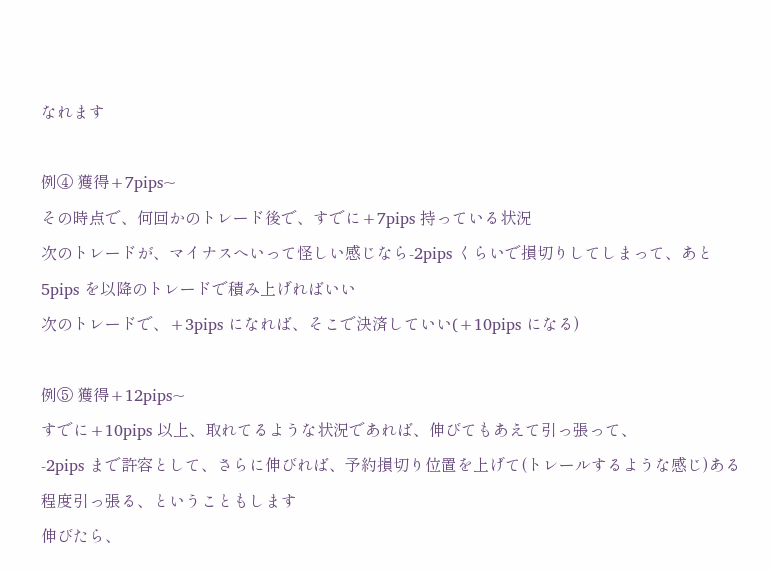なれます

例④ 獲得+7pips~
その時点で、何回かのトレード後で、すでに+7pips 持っている状況
次のトレードが、マイナスへいって怪しい感じなら-2pips くらいで損切りしてしまって、あと5pips を以降のトレードで積み上げればいい
次のトレードで、+3pips になれば、そこで決済していい(+10pips になる)

例⑤ 獲得+12pips~
すでに+10pips 以上、取れてるような状況であれば、伸びてもあえて引っ張って、
-2pips まで許容として、さらに伸びれば、予約損切り位置を上げて(トレールするような感じ)ある程度引っ張る、ということもします
伸びたら、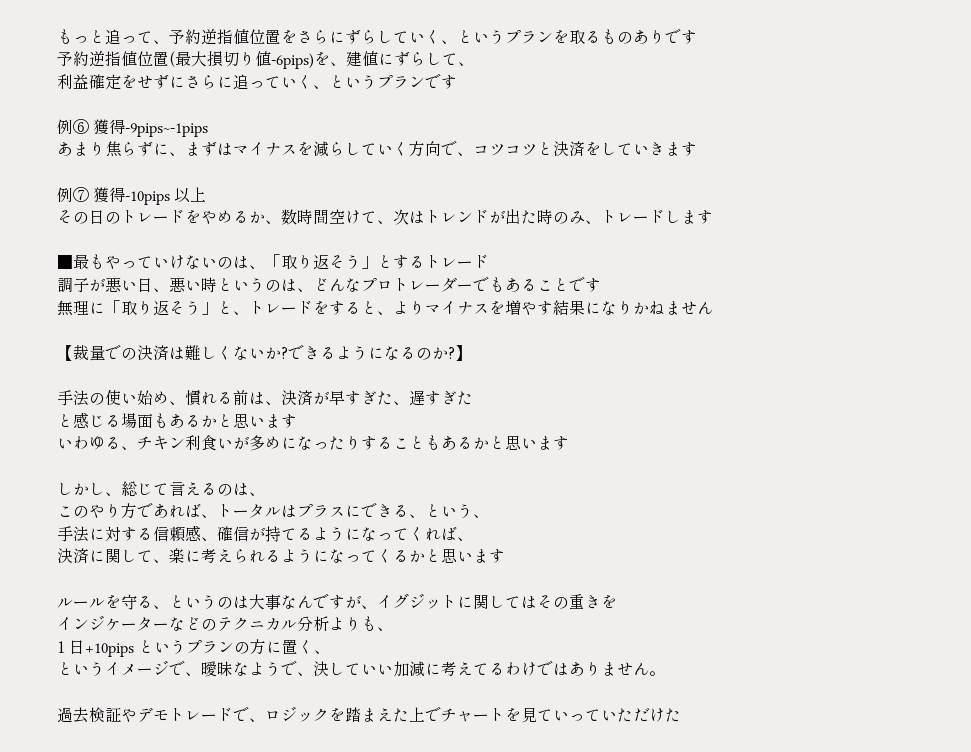もっと追って、予約逆指値位置をさらにずらしていく、というプランを取るものありです
予約逆指値位置(最大損切り値-6pips)を、建値にずらして、
利益確定をせずにさらに追っていく、というプランです

例⑥ 獲得-9pips~-1pips
あまり焦らずに、まずはマイナスを減らしていく方向で、コツコツと決済をしていきます

例⑦ 獲得-10pips 以上
その日のトレードをやめるか、数時間空けて、次はトレンドが出た時のみ、トレードします

■最もやっていけないのは、「取り返そう」とするトレード
調子が悪い日、悪い時というのは、どんなプロトレーダーでもあることです
無理に「取り返そう」と、トレードをすると、よりマイナスを増やす結果になりかねません

【裁量での決済は難しくないか?できるようになるのか?】

手法の使い始め、慣れる前は、決済が早すぎた、遅すぎた
と感じる場面もあるかと思います
いわゆる、チキン利食いが多めになったりすることもあるかと思います

しかし、総じて言えるのは、
このやり方であれば、トータルはプラスにできる、という、
手法に対する信頼感、確信が持てるようになってくれば、
決済に関して、楽に考えられるようになってくるかと思います

ルールを守る、というのは大事なんですが、イグジットに関してはその重きを
インジケーターなどのテクニカル分析よりも、
1 日+10pips というプランの方に置く、
というイメージで、曖昧なようで、決していい加減に考えてるわけではありません。

過去検証やデモトレードで、ロジックを踏まえた上でチャートを見ていっていただけた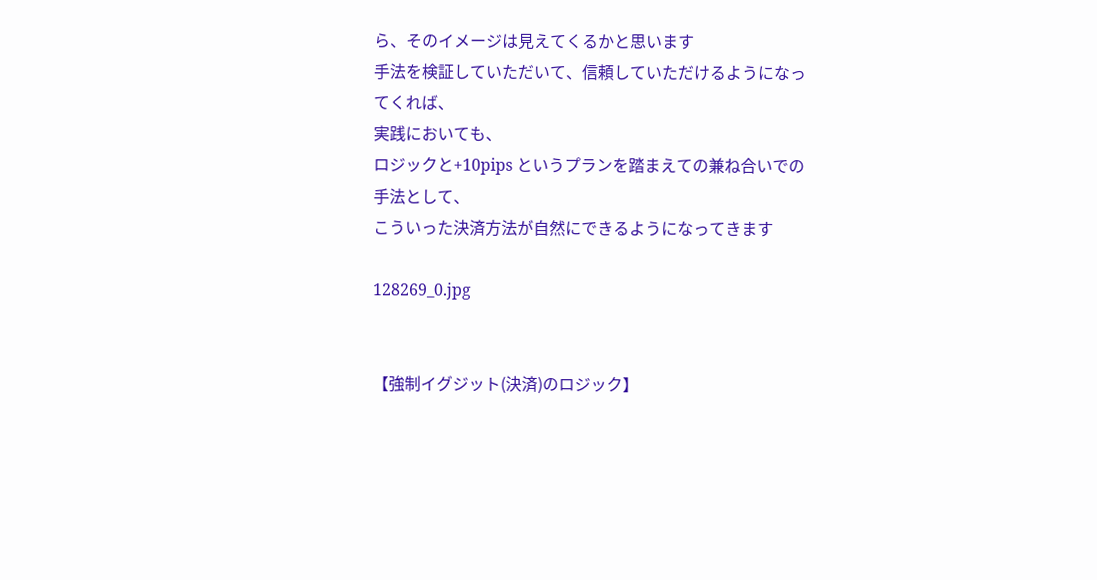ら、そのイメージは見えてくるかと思います
手法を検証していただいて、信頼していただけるようになってくれば、
実践においても、
ロジックと+10pips というプランを踏まえての兼ね合いでの手法として、
こういった決済方法が自然にできるようになってきます

128269_0.jpg


【強制イグジット(決済)のロジック】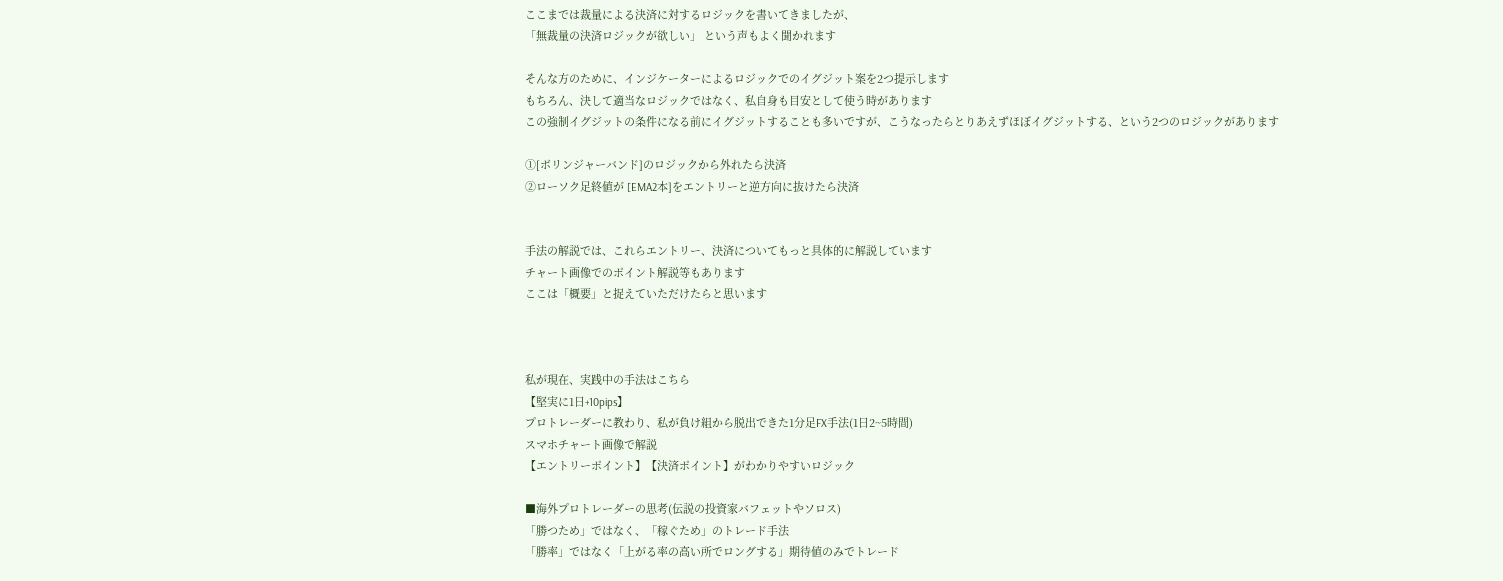ここまでは裁量による決済に対するロジックを書いてきましたが、
「無裁量の決済ロジックが欲しい」 という声もよく聞かれます

そんな方のために、インジケーターによるロジックでのイグジット案を2つ提示します
もちろん、決して適当なロジックではなく、私自身も目安として使う時があります
この強制イグジットの条件になる前にイグジットすることも多いですが、こうなったらとりあえずほぼイグジットする、という2つのロジックがあります

①[ボリンジャーバンド]のロジックから外れたら決済
②ローソク足終値が [EMA2本]をエントリーと逆方向に抜けたら決済


手法の解説では、これらエントリー、決済についてもっと具体的に解説しています
チャート画像でのポイント解説等もあります
ここは「概要」と捉えていただけたらと思います



私が現在、実践中の手法はこちら
【堅実に1日+10pips】
プロトレーダーに教わり、私が負け組から脱出できた1分足FX手法(1日2~5時間)
スマホチャート画像で解説
【エントリーポイント】【決済ポイント】がわかりやすいロジック

■海外プロトレーダーの思考(伝説の投資家バフェットやソロス)
「勝つため」ではなく、「稼ぐため」のトレード手法
「勝率」ではなく「上がる率の高い所でロングする」期待値のみでトレード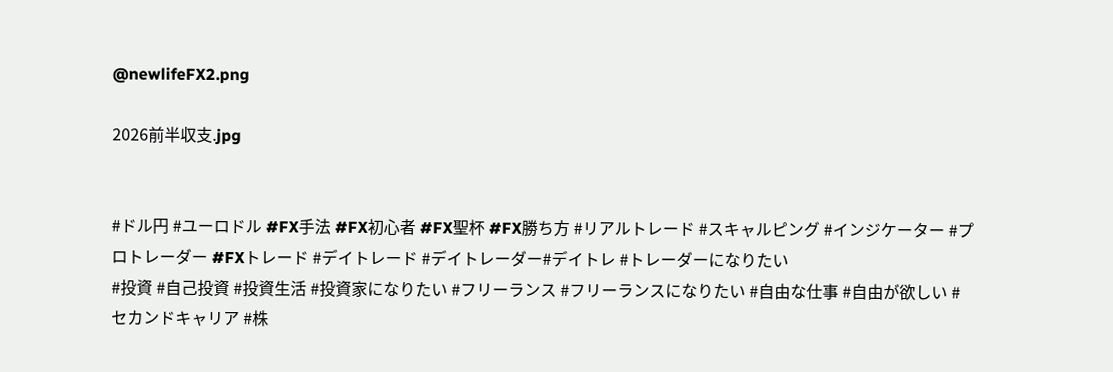@newlifeFX2.png

2026前半収支.jpg


#ドル円 #ユーロドル #FX手法 #FX初心者 #FX聖杯 #FX勝ち方 #リアルトレード #スキャルピング #インジケーター #プロトレーダー #FXトレード #デイトレード #デイトレーダー#デイトレ #トレーダーになりたい
#投資 #自己投資 #投資生活 #投資家になりたい #フリーランス #フリーランスになりたい #自由な仕事 #自由が欲しい #セカンドキャリア #株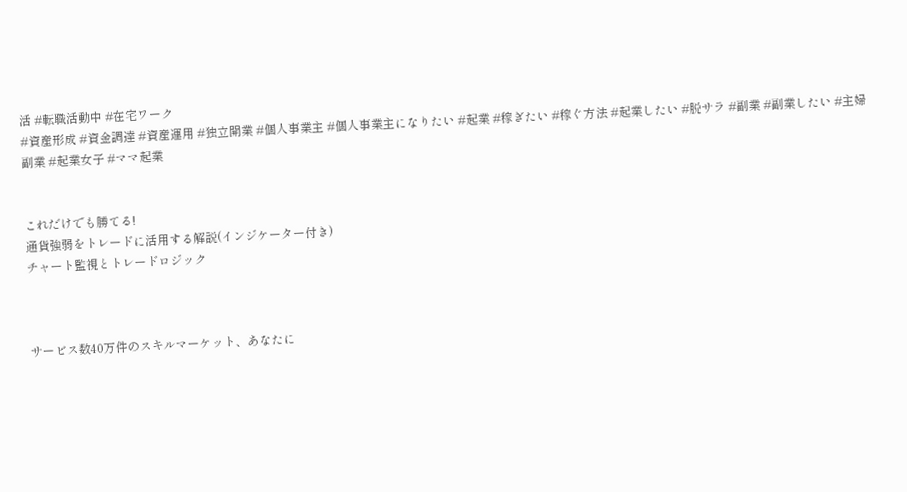活 #転職活動中 #在宅ワーク
#資産形成 #資金調達 #資産運用 #独立開業 #個人事業主 #個人事業主になりたい #起業 #稼ぎたい #稼ぐ方法 #起業したい #脱サラ #副業 #副業したい #主婦副業 #起業女子 #ママ起業


これだけでも勝てる!
通貨強弱をトレードに活用する解説(インジケーター付き)
チャート監視とトレードロジック



サービス数40万件のスキルマーケット、あなたに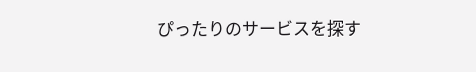ぴったりのサービスを探す